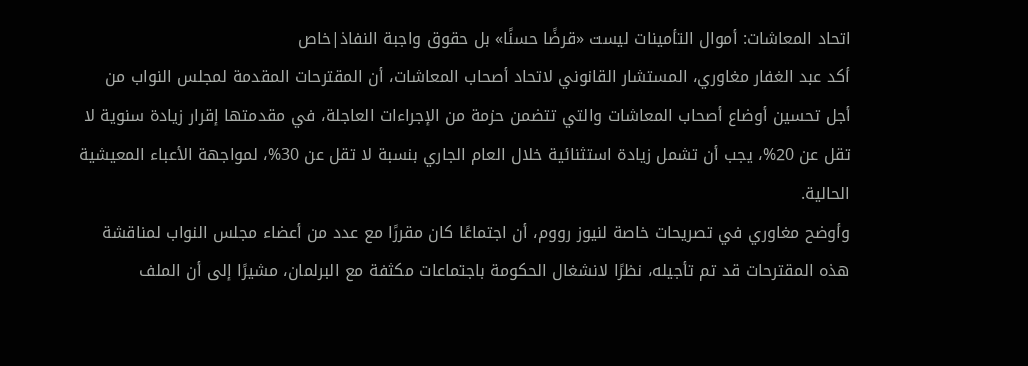اتحاد المعاشات: أموال التأمينات ليست «قرضًا حسنًا» بل حقوق واجبة النفاذ|خاص
أكد عبد الغفار مغاوري، المستشار القانوني لاتحاد أصحاب المعاشات، أن المقترحات المقدمة لمجلس النواب من أجل تحسين أوضاع أصحاب المعاشات والتي تتضمن حزمة من الإجراءات العاجلة، في مقدمتها إقرار زيادة سنوية لا تقل عن 20%، يجب أن تشمل زيادة استثنائية خلال العام الجاري بنسبة لا تقل عن 30%، لمواجهة الأعباء المعيشية الحالية.
وأوضح مغاوري في تصريحات خاصة لنيوز رووم، أن اجتماعًا كان مقررًا مع عدد من أعضاء مجلس النواب لمناقشة هذه المقترحات قد تم تأجيله، نظرًا لانشغال الحكومة باجتماعات مكثفة مع البرلمان، مشيرًا إلى أن الملف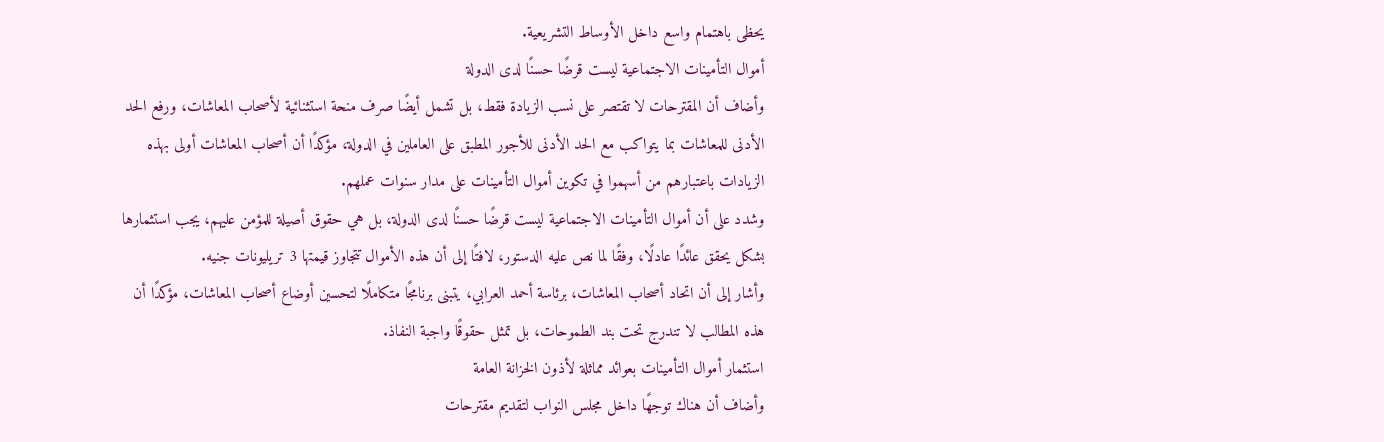يحظى باهتمام واسع داخل الأوساط التشريعية.
أموال التأمينات الاجتماعية ليست قرضًا حسنًا لدى الدولة
وأضاف أن المقترحات لا تقتصر على نسب الزيادة فقط، بل تشمل أيضًا صرف منحة استثنائية لأصحاب المعاشات، ورفع الحد الأدنى للمعاشات بما يتواكب مع الحد الأدنى للأجور المطبق على العاملين في الدولة، مؤكدًا أن أصحاب المعاشات أولى بهذه الزيادات باعتبارهم من أسهموا في تكوين أموال التأمينات على مدار سنوات عملهم.
وشدد على أن أموال التأمينات الاجتماعية ليست قرضًا حسنًا لدى الدولة، بل هي حقوق أصيلة للمؤمن عليهم، يجب استثمارها بشكل يحقق عائدًا عادلًا، وفقًا لما نص عليه الدستور، لافتًا إلى أن هذه الأموال تتجاوز قيمتها 3 تريليونات جنيه.
وأشار إلى أن اتحاد أصحاب المعاشات، برئاسة أحمد العرابي، يتبنى برنامجًا متكاملًا لتحسين أوضاع أصحاب المعاشات، مؤكدًا أن هذه المطالب لا تندرج تحت بند الطموحات، بل تمثل حقوقًا واجبة النفاذ.
استثمار أموال التأمينات بعوائد مماثلة لأذون الخزانة العامة
وأضاف أن هناك توجهًا داخل مجلس النواب لتقديم مقترحات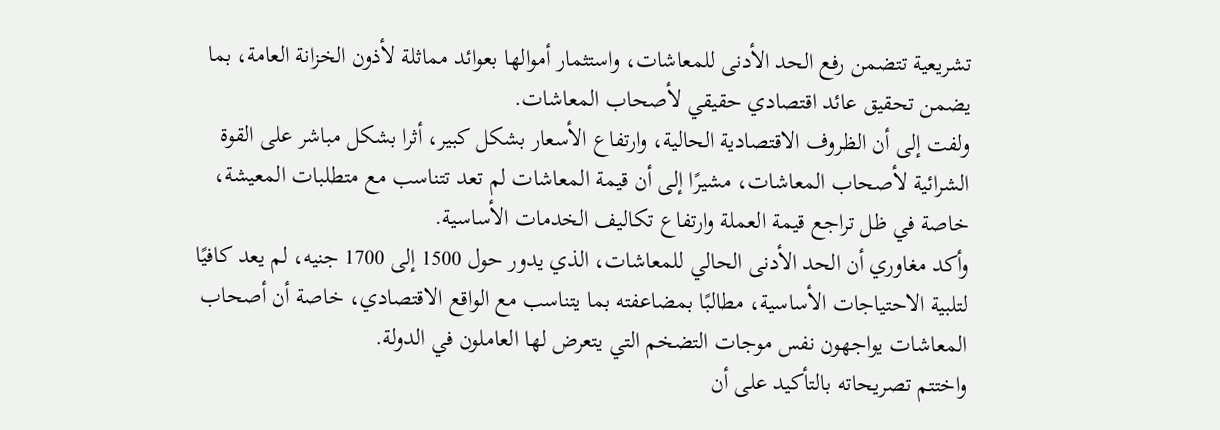تشريعية تتضمن رفع الحد الأدنى للمعاشات، واستثمار أموالها بعوائد مماثلة لأذون الخزانة العامة، بما يضمن تحقيق عائد اقتصادي حقيقي لأصحاب المعاشات.
ولفت إلى أن الظروف الاقتصادية الحالية، وارتفاع الأسعار بشكل كبير، أثرا بشكل مباشر على القوة الشرائية لأصحاب المعاشات، مشيرًا إلى أن قيمة المعاشات لم تعد تتناسب مع متطلبات المعيشة، خاصة في ظل تراجع قيمة العملة وارتفاع تكاليف الخدمات الأساسية.
وأكد مغاوري أن الحد الأدنى الحالي للمعاشات، الذي يدور حول 1500 إلى 1700 جنيه، لم يعد كافيًا لتلبية الاحتياجات الأساسية، مطالبًا بمضاعفته بما يتناسب مع الواقع الاقتصادي، خاصة أن أصحاب المعاشات يواجهون نفس موجات التضخم التي يتعرض لها العاملون في الدولة.
واختتم تصريحاته بالتأكيد على أن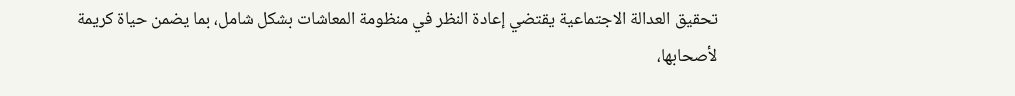تحقيق العدالة الاجتماعية يقتضي إعادة النظر في منظومة المعاشات بشكل شامل، بما يضمن حياة كريمة لأصحابها،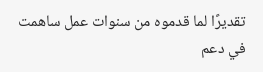تقديرًا لما قدموه من سنوات عمل ساهمت في دعم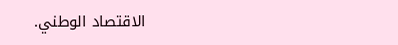الاقتصاد الوطني.